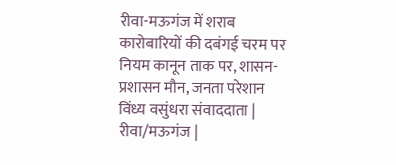रीवा-मऊगंज में शराब कारोबारियों की दबंगई चरम पर नियम कानून ताक पर, शासन-प्रशासन मौन, जनता परेशान
विंध्य वसुंधरा संवाददाता | रीवा/मऊगंज |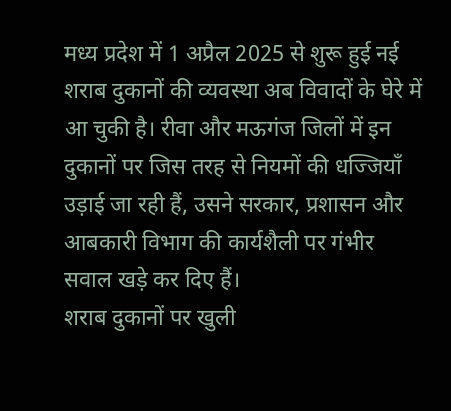मध्य प्रदेश में 1 अप्रैल 2025 से शुरू हुई नई शराब दुकानों की व्यवस्था अब विवादों के घेरे में आ चुकी है। रीवा और मऊगंज जिलों में इन दुकानों पर जिस तरह से नियमों की धज्जियाँ उड़ाई जा रही हैं, उसने सरकार, प्रशासन और आबकारी विभाग की कार्यशैली पर गंभीर सवाल खड़े कर दिए हैं।
शराब दुकानों पर खुली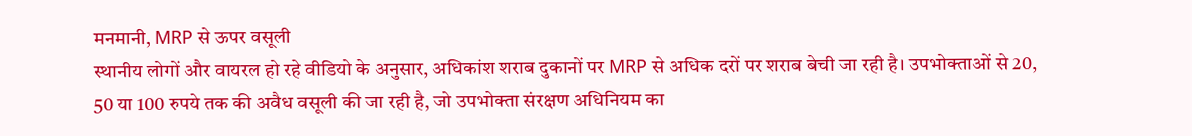मनमानी, MRP से ऊपर वसूली
स्थानीय लोगों और वायरल हो रहे वीडियो के अनुसार, अधिकांश शराब दुकानों पर MRP से अधिक दरों पर शराब बेची जा रही है। उपभोक्ताओं से 20, 50 या 100 रुपये तक की अवैध वसूली की जा रही है, जो उपभोक्ता संरक्षण अधिनियम का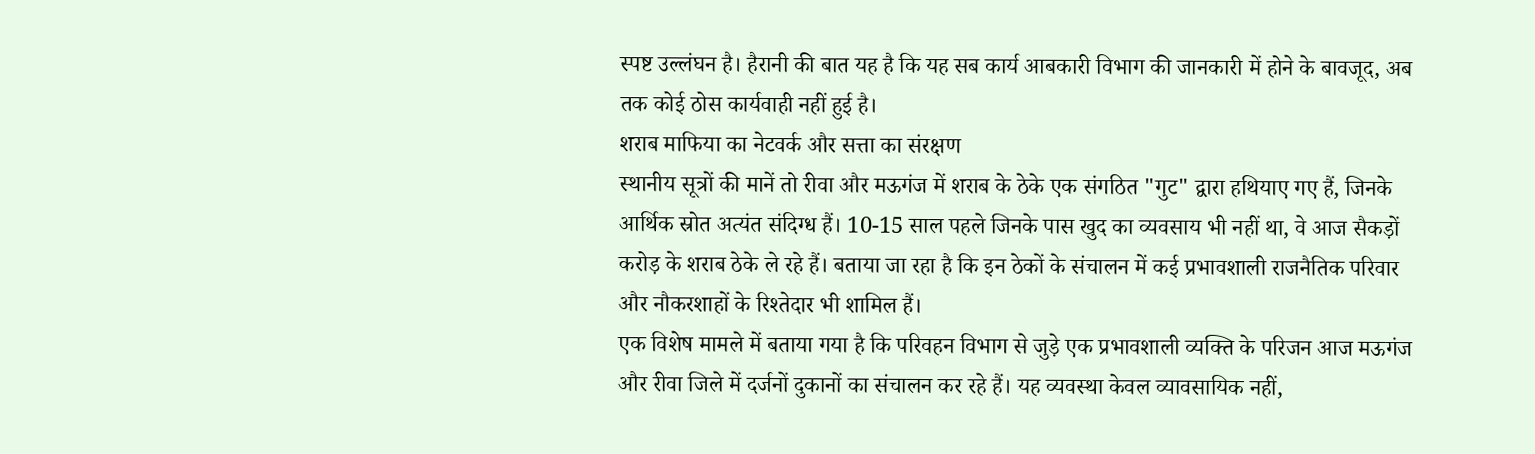स्पष्ट उल्लंघन है। हैरानी की बात यह है कि यह सब कार्य आबकारी विभाग की जानकारी में होने के बावजूद, अब तक कोई ठोस कार्यवाही नहीं हुई है।
शराब माफिया का नेटवर्क और सत्ता का संरक्षण
स्थानीय सूत्रों की मानें तो रीवा और मऊगंज में शराब के ठेके एक संगठित "गुट" द्वारा हथियाए गए हैं, जिनके आर्थिक स्रोत अत्यंत संदिग्ध हैं। 10-15 साल पहले जिनके पास खुद का व्यवसाय भी नहीं था, वे आज सैकड़ों करोड़ के शराब ठेके ले रहे हैं। बताया जा रहा है कि इन ठेकों के संचालन में कई प्रभावशाली राजनैतिक परिवार और नौकरशाहों के रिश्तेदार भी शामिल हैं।
एक विशेष मामले में बताया गया है कि परिवहन विभाग से जुड़े एक प्रभावशाली व्यक्ति के परिजन आज मऊगंज और रीवा जिले में दर्जनों दुकानों का संचालन कर रहे हैं। यह व्यवस्था केवल व्यावसायिक नहीं,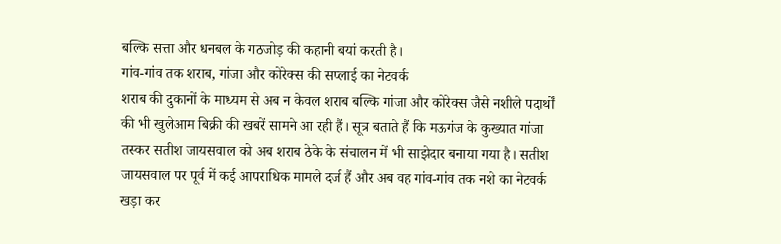बल्कि सत्ता और धनबल के गठजोड़ की कहानी बयां करती है।
गांव-गांव तक शराब, गांजा और कोरेक्स की सप्लाई का नेटवर्क
शराब की दुकानों के माध्यम से अब न केवल शराब बल्कि गांजा और कोरेक्स जैसे नशीले पदार्थों की भी खुलेआम बिक्री की खबरें सामने आ रही हैं। सूत्र बताते हैं कि मऊगंज के कुख्यात गांजा तस्कर सतीश जायसवाल को अब शराब ठेके के संचालन में भी साझेदार बनाया गया है। सतीश जायसवाल पर पूर्व में कई आपराधिक मामले दर्ज हैं और अब वह गांव-गांव तक नशे का नेटवर्क खड़ा कर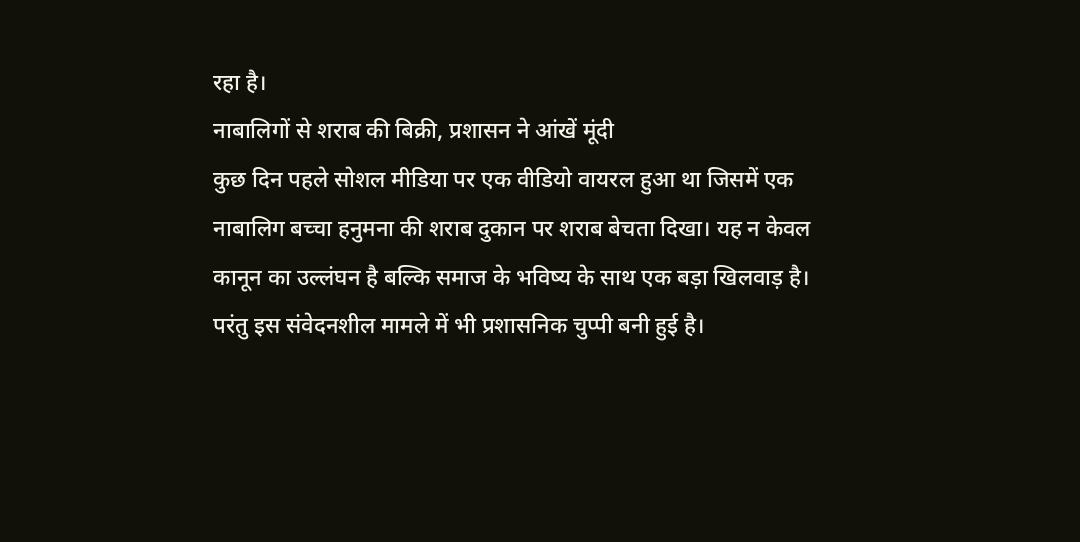रहा है।
नाबालिगों से शराब की बिक्री, प्रशासन ने आंखें मूंदी
कुछ दिन पहले सोशल मीडिया पर एक वीडियो वायरल हुआ था जिसमें एक नाबालिग बच्चा हनुमना की शराब दुकान पर शराब बेचता दिखा। यह न केवल कानून का उल्लंघन है बल्कि समाज के भविष्य के साथ एक बड़ा खिलवाड़ है। परंतु इस संवेदनशील मामले में भी प्रशासनिक चुप्पी बनी हुई है।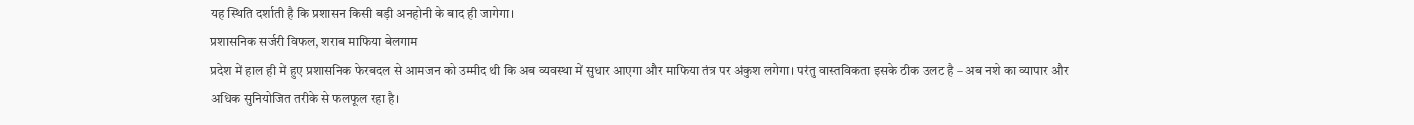यह स्थिति दर्शाती है कि प्रशासन किसी बड़ी अनहोनी के बाद ही जागेगा।
प्रशासनिक सर्जरी विफल, शराब माफिया बेलगाम
प्रदेश में हाल ही में हुए प्रशासनिक फेरबदल से आमजन को उम्मीद थी कि अब व्यवस्था में सुधार आएगा और माफिया तंत्र पर अंकुश लगेगा। परंतु वास्तविकता इसके ठीक उलट है – अब नशे का व्यापार और अधिक सुनियोजित तरीके से फलफूल रहा है।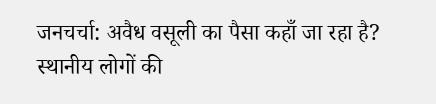जनचर्चा: अवैध वसूली का पैसा कहाँ जा रहा है?
स्थानीय लोगों की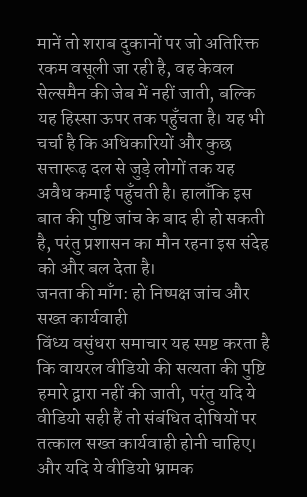मानें तो शराब दुकानों पर जो अतिरिक्त रकम वसूली जा रही है, वह केवल सेल्समैन की जेब में नहीं जाती, बल्कि यह हिस्सा ऊपर तक पहुँचता है। यह भी चर्चा है कि अधिकारियों और कुछ सत्तारूढ़ दल से जुड़े लोगों तक यह अवैध कमाई पहुँचती है। हालाँकि इस बात की पुष्टि जांच के बाद ही हो सकती है, परंतु प्रशासन का मौन रहना इस संदेह को और बल देता है।
जनता की माँग: हो निष्पक्ष जांच और सख्त कार्यवाही
विंध्य वसुंधरा समाचार यह स्पष्ट करता है कि वायरल वीडियो की सत्यता की पुष्टि हमारे द्वारा नहीं की जाती, परंतु यदि ये वीडियो सही हैं तो संबंधित दोषियों पर तत्काल सख्त कार्यवाही होनी चाहिए। और यदि ये वीडियो भ्रामक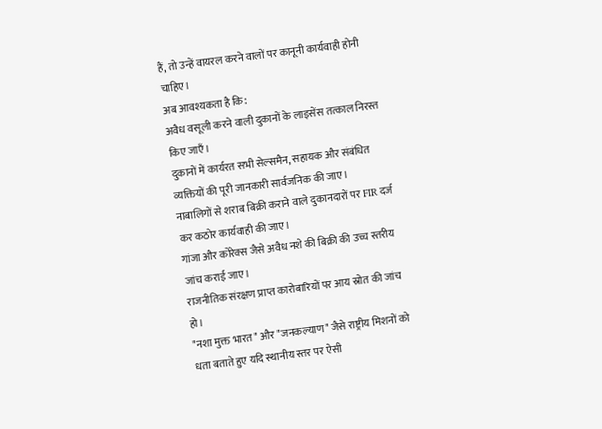हैं, तो उन्हें वायरल करने वालों पर कानूनी कार्यवाही होनी चाहिए।
अब आवश्यकता है कि:
अवैध वसूली करने वाली दुकानों के लाइसेंस तत्काल निरस्त किए जाएँ।
दुकानों में कार्यरत सभी सेल्समैन, सहायक और संबंधित व्यक्तियों की पूरी जानकारी सार्वजनिक की जाए।
नाबालिगों से शराब बिक्री कराने वाले दुकानदारों पर FIR दर्ज कर कठोर कार्यवाही की जाए।
गांजा और कोरेक्स जैसे अवैध नशे की बिक्री की उच्च स्तरीय जांच कराई जाए।
राजनीतिक संरक्षण प्राप्त कारोबारियों पर आय स्रोत की जांच हो।
"नशा मुक्त भारत" और "जनकल्याण" जैसे राष्ट्रीय मिशनों को धता बताते हुए यदि स्थानीय स्तर पर ऐसी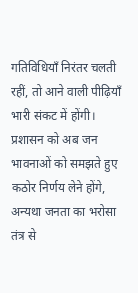गतिविधियाँ निरंतर चलती रहीं, तो आने वाली पीढ़ियाँ भारी संकट में होंगी। प्रशासन को अब जन भावनाओं को समझते हुए कठोर निर्णय लेने होंगे, अन्यथा जनता का भरोसा तंत्र से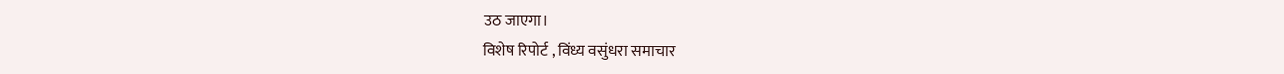उठ जाएगा।
विशेष रिपोर्ट , विंध्य वसुंधरा समाचार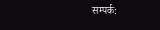सम्पर्क: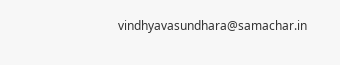vindhyavasundhara@samachar.in